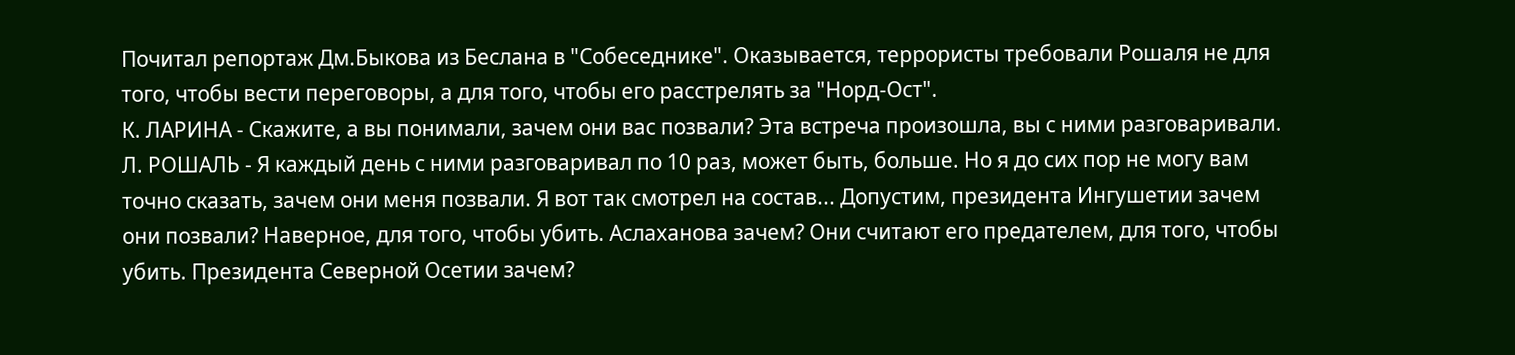Почитал репортаж Дм.Быкова из Беслана в "Собеседнике". Оказывается, террористы требовали Рошаля не для того, чтобы вести переговоры, а для того, чтобы его расстрелять за "Норд-Ост".
К. ЛАРИНА - Скажите, а вы понимали, зачем они вас позвали? Эта встреча произошла, вы с ними разговаривали. Л. РОШАЛЬ - Я каждый день с ними разговаривал по 10 раз, может быть, больше. Но я до сих пор не могу вам точно сказать, зачем они меня позвали. Я вот так смотрел на состав... Допустим, президента Ингушетии зачем они позвали? Наверное, для того, чтобы убить. Аслаханова зачем? Они считают его предателем, для того, чтобы убить. Президента Северной Осетии зачем?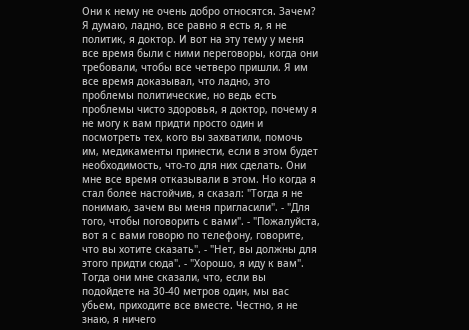Они к нему не очень добро относятся. Зачем? Я думаю, ладно, все равно я есть я, я не политик, я доктор. И вот на эту тему у меня все время были с ними переговоры, когда они требовали, чтобы все четверо пришли. Я им все время доказывал, что ладно, это проблемы политические, но ведь есть проблемы чисто здоровья, я доктор, почему я не могу к вам придти просто один и посмотреть тех, кого вы захватили, помочь им, медикаменты принести, если в этом будет необходимость, что-то для них сделать. Они мне все время отказывали в этом. Но когда я стал более настойчив, я сказал: "Тогда я не понимаю, зачем вы меня пригласили". - "Для того, чтобы поговорить с вами". - "Пожалуйста, вот я с вами говорю по телефону, говорите, что вы хотите сказать". - "Нет, вы должны для этого придти сюда". - "Хорошо, я иду к вам". Тогда они мне сказали, что, если вы подойдете на 30-40 метров один, мы вас убьем, приходите все вместе. Честно, я не знаю, я ничего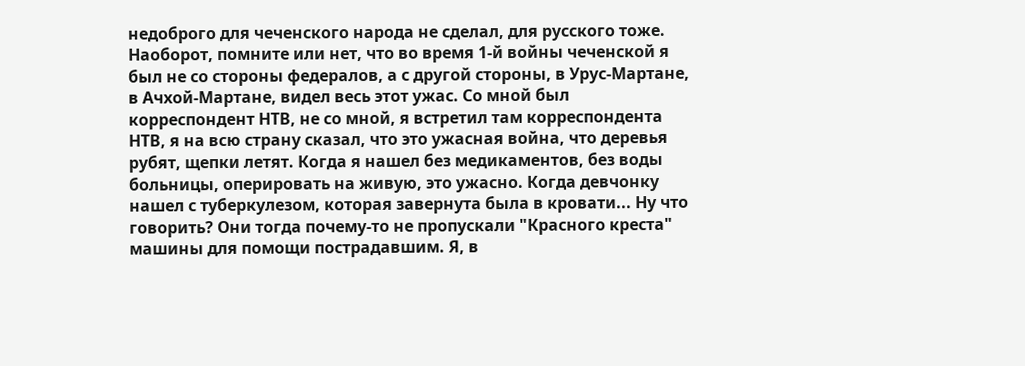недоброго для чеченского народа не сделал, для русского тоже. Наоборот, помните или нет, что во время 1-й войны чеченской я был не со стороны федералов, а с другой стороны, в Урус-Мартане, в Ачхой-Мартане, видел весь этот ужас. Со мной был корреспондент НТВ, не со мной, я встретил там корреспондента НТВ, я на всю страну сказал, что это ужасная война, что деревья рубят, щепки летят. Когда я нашел без медикаментов, без воды больницы, оперировать на живую, это ужасно. Когда девчонку нашел с туберкулезом, которая завернута была в кровати... Ну что говорить? Они тогда почему-то не пропускали "Красного креста" машины для помощи пострадавшим. Я, в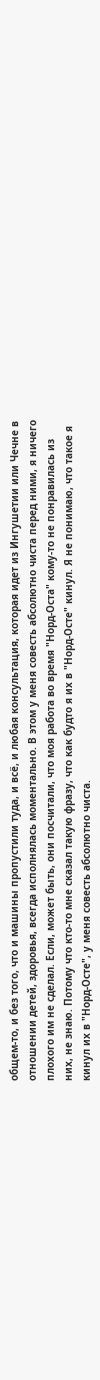общем-то, и без того, что и машины пропустили туда, и всё, и любая консультация, которая идет из Ингушетии или Чечне в отношении детей, здоровья, всегда исполнялась моментально. В этом у меня совесть абсолютно чиста перед ними, я ничего плохого им не сделал. Если, может быть, они посчитали, что моя работа во время "Норд-Оста" кому-то не понравилась из них, не знаю. Потому что кто-то мне сказал такую фразу, что как будто я их в "Норд-Осте" кинул. Я не понимаю, что такое я кинул их в "Норд-Осте", у меня совесть абсолютно чиста.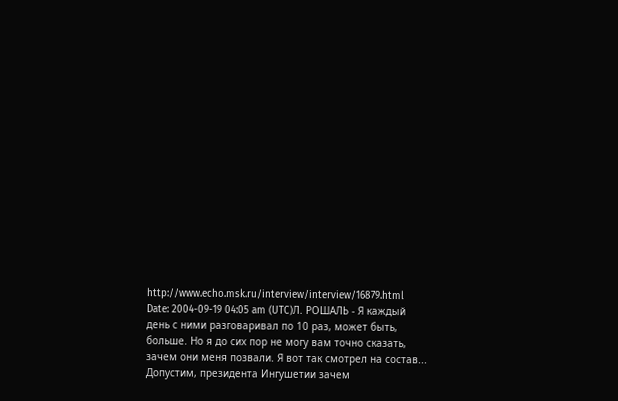http://www.echo.msk.ru/interview/interview/16879.html
Date: 2004-09-19 04:05 am (UTC)Л. РОШАЛЬ - Я каждый день с ними разговаривал по 10 раз, может быть, больше. Но я до сих пор не могу вам точно сказать, зачем они меня позвали. Я вот так смотрел на состав... Допустим, президента Ингушетии зачем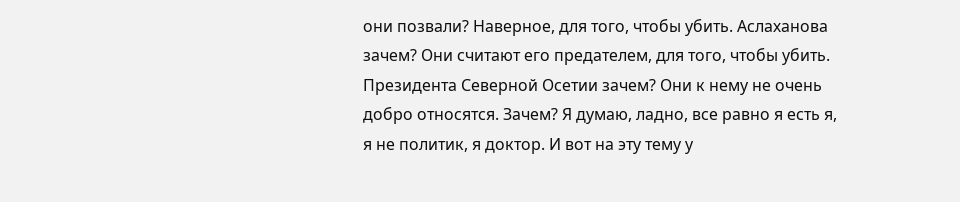они позвали? Наверное, для того, чтобы убить. Аслаханова зачем? Они считают его предателем, для того, чтобы убить. Президента Северной Осетии зачем? Они к нему не очень добро относятся. Зачем? Я думаю, ладно, все равно я есть я, я не политик, я доктор. И вот на эту тему у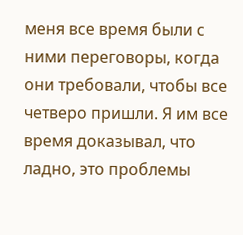меня все время были с ними переговоры, когда они требовали, чтобы все четверо пришли. Я им все время доказывал, что ладно, это проблемы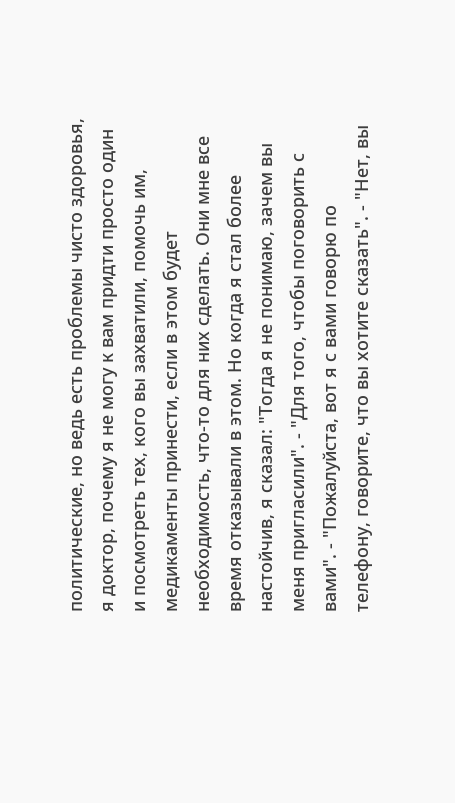политические, но ведь есть проблемы чисто здоровья, я доктор, почему я не могу к вам придти просто один и посмотреть тех, кого вы захватили, помочь им, медикаменты принести, если в этом будет необходимость, что-то для них сделать. Они мне все время отказывали в этом. Но когда я стал более настойчив, я сказал: "Тогда я не понимаю, зачем вы меня пригласили". - "Для того, чтобы поговорить с вами". - "Пожалуйста, вот я с вами говорю по телефону, говорите, что вы хотите сказать". - "Нет, вы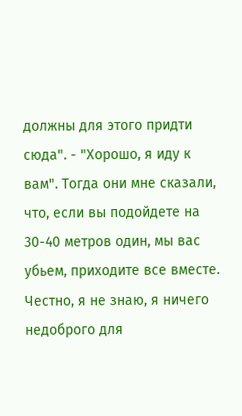должны для этого придти сюда". - "Хорошо, я иду к вам". Тогда они мне сказали, что, если вы подойдете на 30-40 метров один, мы вас убьем, приходите все вместе. Честно, я не знаю, я ничего недоброго для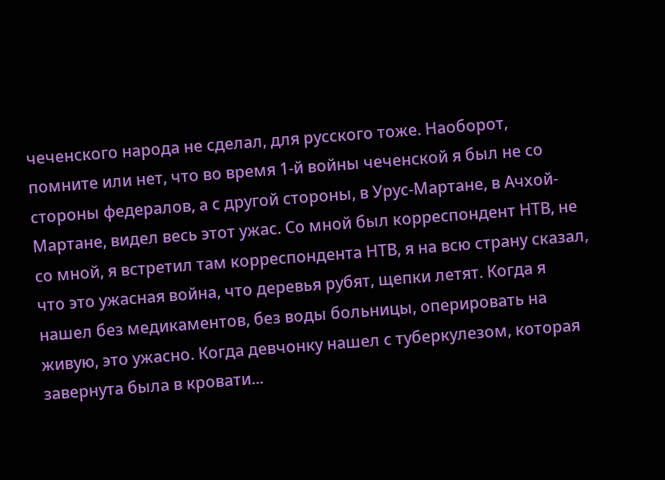чеченского народа не сделал, для русского тоже. Наоборот, помните или нет, что во время 1-й войны чеченской я был не со стороны федералов, а с другой стороны, в Урус-Мартане, в Ачхой-Мартане, видел весь этот ужас. Со мной был корреспондент НТВ, не со мной, я встретил там корреспондента НТВ, я на всю страну сказал, что это ужасная война, что деревья рубят, щепки летят. Когда я нашел без медикаментов, без воды больницы, оперировать на живую, это ужасно. Когда девчонку нашел с туберкулезом, которая завернута была в кровати...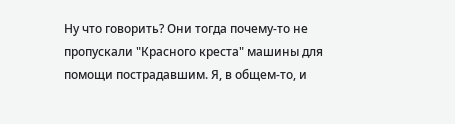Ну что говорить? Они тогда почему-то не пропускали "Красного креста" машины для помощи пострадавшим. Я, в общем-то, и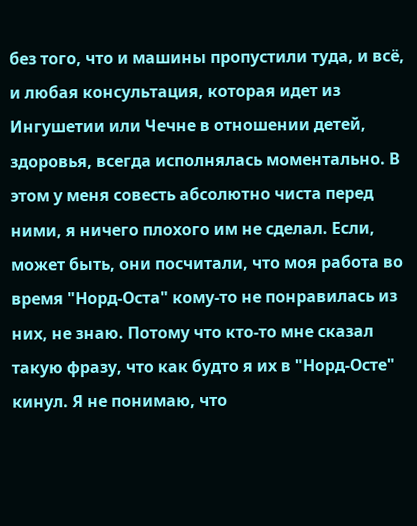без того, что и машины пропустили туда, и всё, и любая консультация, которая идет из Ингушетии или Чечне в отношении детей, здоровья, всегда исполнялась моментально. В этом у меня совесть абсолютно чиста перед ними, я ничего плохого им не сделал. Если, может быть, они посчитали, что моя работа во время "Норд-Оста" кому-то не понравилась из них, не знаю. Потому что кто-то мне сказал такую фразу, что как будто я их в "Норд-Осте" кинул. Я не понимаю, что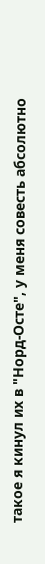такое я кинул их в "Норд-Осте", у меня совесть абсолютно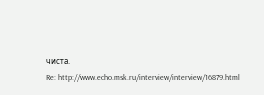чиста.
Re: http://www.echo.msk.ru/interview/interview/16879.html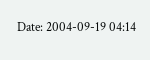Date: 2004-09-19 04:14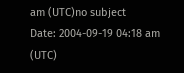am (UTC)no subject
Date: 2004-09-19 04:18 am (UTC)